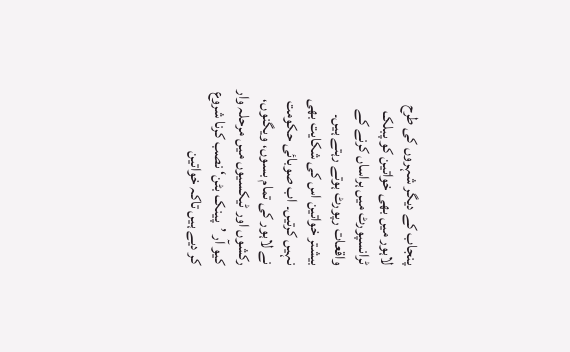پنجاب کے دیگر شہروں کی طرح لاہور میں بھی خواتین کو پبلک ٹرانسپورٹ میں ہراساں کرنے کے واقعات رپورٹ ہوتے رہتے ہیں۔ بیشتر خواتین اس کی شکایت بھی نہیں کرتیں۔ اب صوبائی حکومت نے لاہور کی تمام بسوں، ویگنوں، رکشوں اور ٹیکسیوں میں مرحلہ وار کیو آر ’پینک بٹن‘ نصب کرنا شروع کر دیے ہیں تاکہ خواتین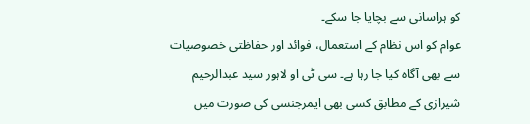کو ہراسانی سے بچایا جا سکے۔
عوام کو اس نظام کے استعمال، فوائد اور حفاظتی خصوصیات سے بھی آگاہ کیا جا رہا ہے۔ سی ٹی او لاہور سید عبدالرحیم شیرازی کے مطابق کسی بھی ایمرجنسی کی صورت میں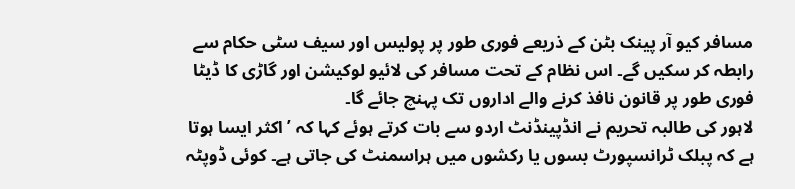مسافر کیو آر پینک بٹن کے ذریعے فوری طور پر پولیس اور سیف سٹی حکام سے رابطہ کر سکیں گے۔ اس نظام کے تحت مسافر کی لائیو لوکیشن اور گاڑی کا ڈیٹا فوری طور پر قانون نافذ کرنے والے اداروں تک پہنچ جائے گا۔
لاہور کی طالبہ تحریم نے انڈپینڈنٹ اردو سے بات کرتے ہوئے کہا کہ ’اکثر ایسا ہوتا ہے کہ پبلک ٹرانسپورٹ بسوں یا رکشوں میں ہراسمنٹ کی جاتی ہے۔ کوئی ڈوپٹہ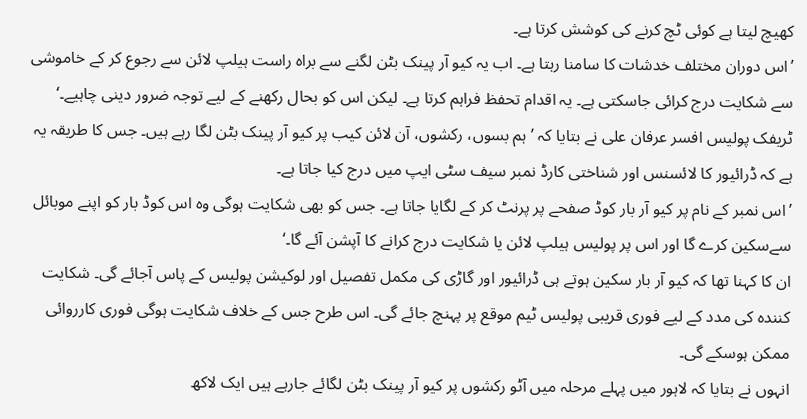کھیچ لیتا ہے کوئی ٹچ کرنے کی کوشش کرتا ہے۔
’اس دوران مختلف خدشات کا سامنا رہتا ہے۔ اب یہ کیو آر پینک بٹن لگنے سے براہ راست ہیلپ لائن سے رجوع کر کے خاموشی سے شکایت درج کرائی جاسکتی ہے۔ یہ اقدام تحفظ فراہم کرتا ہے۔ لیکن اس کو بحال رکھنے کے لیے توجہ ضرور دینی چاہیے۔‘
ٹریفک پولیس افسر عرفان علی نے بتایا کہ ’ہم بسوں، رکشوں، آن لائن کیب پر کیو آر پینک بٹن لگا رہے ہیں۔ جس کا طریقہ یہ ہے کہ ڈرائیور کا لائسنس اور شناختی کارڈ نمبر سیف سٹی ایپ میں درج کیا جاتا ہے۔
’اس نمبر کے نام پر کیو آر بار کوڈ صفحے پر پرنٹ کر کے لگایا جاتا ہے۔ جس کو بھی شکایت ہوگی وہ اس کوڈ بار کو اپنے موبائل سےسکین کرے گا اور اس پر پولیس ہیلپ لائن یا شکایت درج کرانے کا آپشن آئے گا۔‘
ان کا کہنا تھا کہ کیو آر بار سکین ہوتے ہی ڈرائیور اور گاڑی کی مکمل تفصیل اور لوکیشن پولیس کے پاس آجائے گی۔ شکایت کنندہ کی مدد کے لیے فوری قریبی پولیس ٹیم موقع پر پہنچ جائے گی۔ اس طرح جس کے خلاف شکایت ہوگی فوری کارروائی ممکن ہوسکے گی۔
انہوں نے بتایا کہ لاہور میں پہلے مرحلہ میں آٹو رکشوں پر کیو آر پینک بٹن لگائے جارہے ہیں ایک لاکھ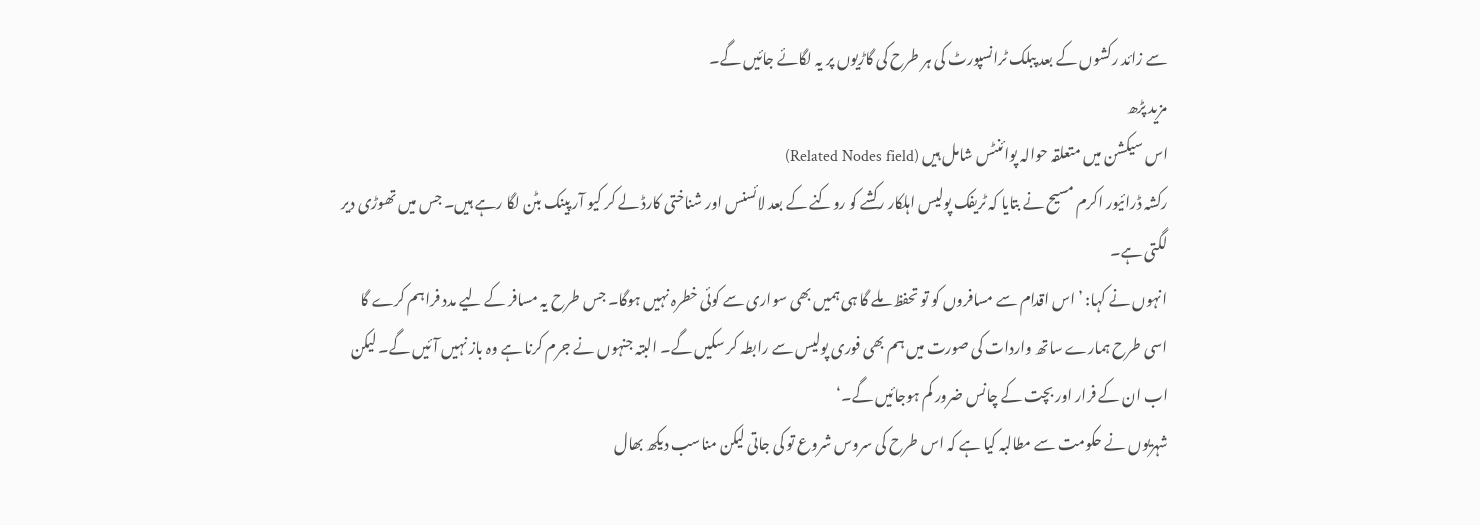سے زائد رکشوں کے بعد پبلک ٹرانسپورٹ کی ہر طرح کی گاڑیوں پر یہ لگائے جائیں گے۔
مزید پڑھ
اس سیکشن میں متعلقہ حوالہ پوائنٹس شامل ہیں (Related Nodes field)
رکشہ ڈرائیور اکرم مسیح نے بتایا کہ ٹریفک پولیس اہلکار رکشے کو روکنے کے بعد لائسنس اور شناختی کارڈ لے کر کیو آر پینک بٹن لگا رہے ہیں۔ جس میں تھوڑی دیر لگتی ہے۔
انہوں نے کہا: ’اس اقدام سے مسافروں کو تو تحفظ ملے گا ہی ہمیں بھی سواری سے کوئی خطرہ نہیں ہوگا۔ جس طرح یہ مسافر کے لیے مدد فراہم کرے گا اسی طرح ہمارے ساتھ واردات کی صورت میں ہم بھی فوری پولیس سے رابطہ کر سکیں گے۔ البتہ جنہوں نے جرم کرنا ہے وہ باز نہیں آئیں گے۔ لیکن اب ان کے فرار اور بچت کے چانس ضرور کم ہوجائیں گے۔‘
شہریوں نے حکومت سے مطالبہ کیا ہے کہ اس طرح کی سروس شروع تو کی جاتی لیکن مناسب دیکھ بھال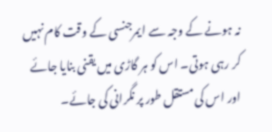نہ ہونے کے وجہ سے ایمرجنسی کے وقت کام نہیں کر رہی ہوتی۔ اس کو ہر گاڑی میں یقنی بنایا جائے اور اس کی مستقل طور پر نگرانی کی جائے۔